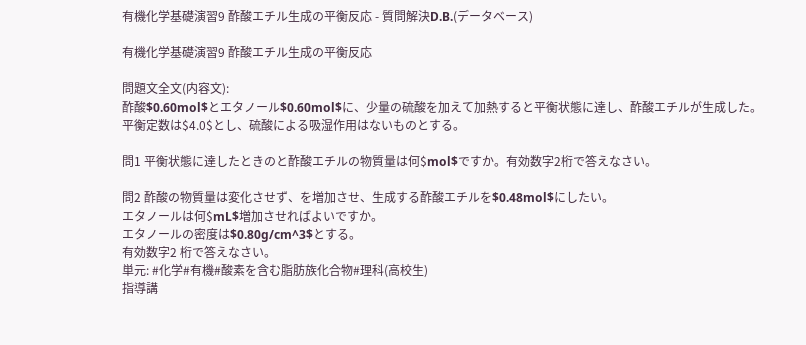有機化学基礎演習9 酢酸エチル生成の平衡反応 - 質問解決D.B.(データベース)

有機化学基礎演習9 酢酸エチル生成の平衡反応

問題文全文(内容文):
酢酸$0.60mol$とエタノール$0.60mol$に、少量の硫酸を加えて加熱すると平衡状態に達し、酢酸エチルが生成した。
平衡定数は$4.0$とし、硫酸による吸湿作用はないものとする。

問1 平衡状態に達したときのと酢酸エチルの物質量は何$mol$ですか。有効数字2桁で答えなさい。

問2 酢酸の物質量は変化させず、を増加させ、生成する酢酸エチルを$0.48mol$にしたい。
エタノールは何$mL$増加させればよいですか。
エタノールの密度は$0.80g/cm^3$とする。
有効数字2 桁で答えなさい。
単元: #化学#有機#酸素を含む脂肪族化合物#理科(高校生)
指導講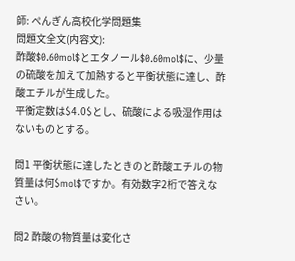師: ぺんぎん高校化学問題集
問題文全文(内容文):
酢酸$0.60mol$とエタノール$0.60mol$に、少量の硫酸を加えて加熱すると平衡状態に達し、酢酸エチルが生成した。
平衡定数は$4.0$とし、硫酸による吸湿作用はないものとする。

問1 平衡状態に達したときのと酢酸エチルの物質量は何$mol$ですか。有効数字2桁で答えなさい。

問2 酢酸の物質量は変化さ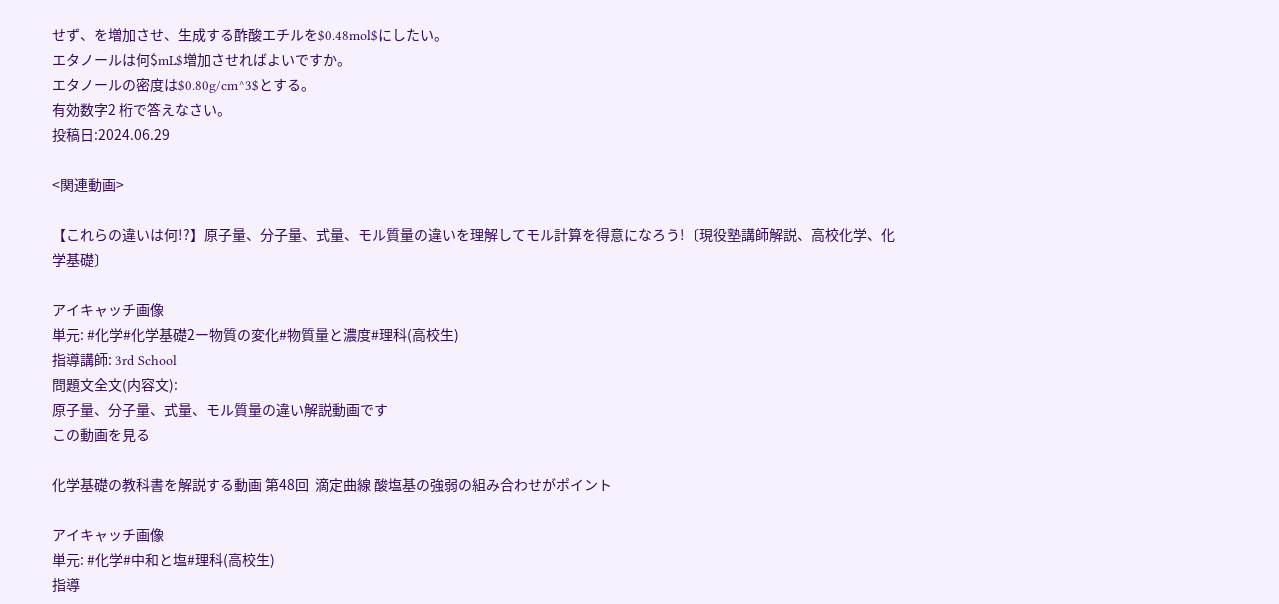せず、を増加させ、生成する酢酸エチルを$0.48mol$にしたい。
エタノールは何$mL$増加させればよいですか。
エタノールの密度は$0.80g/cm^3$とする。
有効数字2 桁で答えなさい。
投稿日:2024.06.29

<関連動画>

【これらの違いは何!?】原子量、分子量、式量、モル質量の違いを理解してモル計算を得意になろう!〔現役塾講師解説、高校化学、化学基礎〕

アイキャッチ画像
単元: #化学#化学基礎2ー物質の変化#物質量と濃度#理科(高校生)
指導講師: 3rd School
問題文全文(内容文):
原子量、分子量、式量、モル質量の違い解説動画です
この動画を見る

化学基礎の教科書を解説する動画 第48回  滴定曲線 酸塩基の強弱の組み合わせがポイント

アイキャッチ画像
単元: #化学#中和と塩#理科(高校生)
指導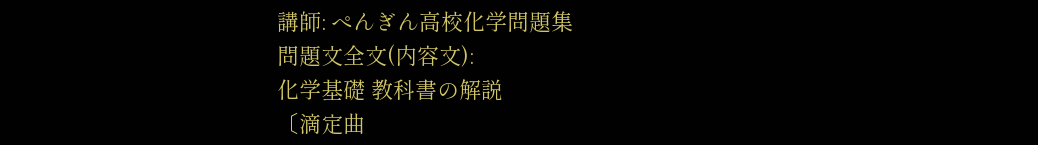講師: ぺんぎん高校化学問題集
問題文全文(内容文):
化学基礎 教科書の解説
〔滴定曲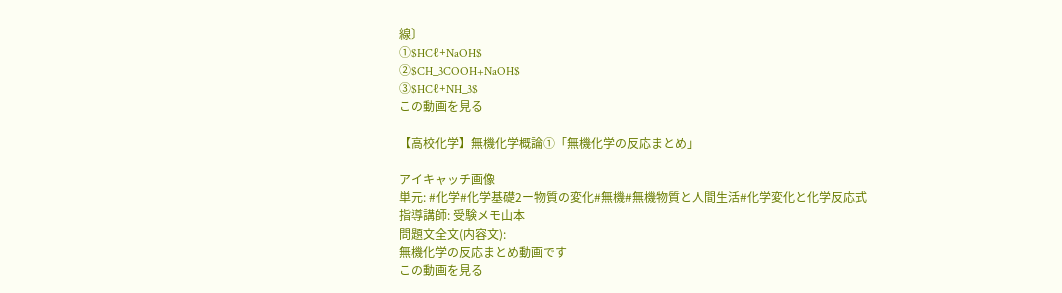線〕
①$HCℓ+NaOH$
②$CH_3COOH+NaOH$
③$HCℓ+NH_3$
この動画を見る

【高校化学】無機化学概論①「無機化学の反応まとめ」

アイキャッチ画像
単元: #化学#化学基礎2ー物質の変化#無機#無機物質と人間生活#化学変化と化学反応式
指導講師: 受験メモ山本
問題文全文(内容文):
無機化学の反応まとめ動画です
この動画を見る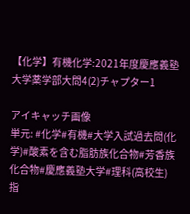【化学】有機化学:2021年度慶應義塾大学薬学部大問4(2)チャプター1

アイキャッチ画像
単元: #化学#有機#大学入試過去問(化学)#酸素を含む脂肪族化合物#芳香族化合物#慶應義塾大学#理科(高校生)
指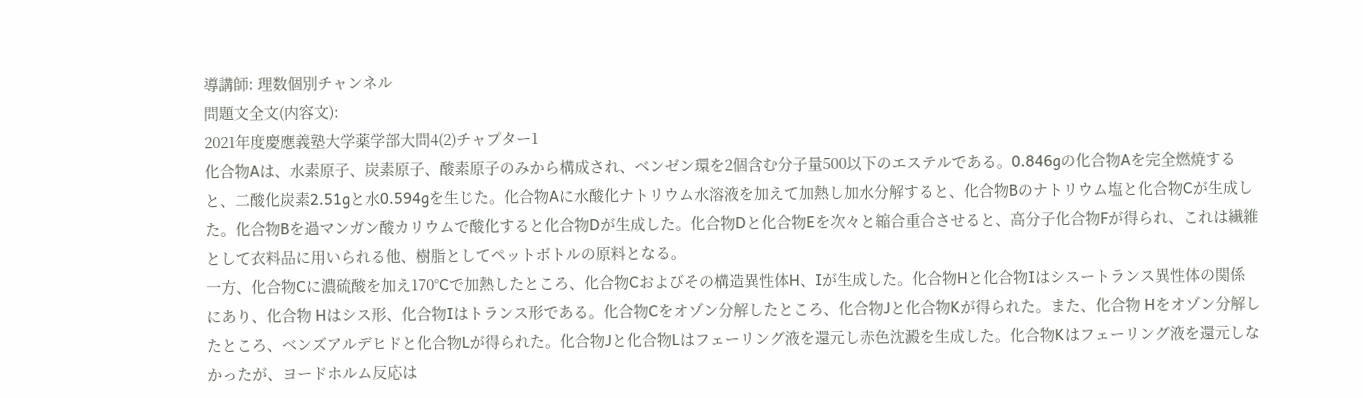導講師: 理数個別チャンネル
問題文全文(内容文):
2021年度慶應義塾大学薬学部大問4(2)チャプター1
化合物Aは、水素原子、炭素原子、酸素原子のみから構成され、ベンゼン環を2個含む分子量500以下のエステルである。0.846gの化合物Aを完全燃焼すると、二酸化炭素2.51gと水0.594gを生じた。化合物Aに水酸化ナトリウム水溶液を加えて加熱し加水分解すると、化合物Bのナトリウム塩と化合物Cが生成した。化合物Bを過マンガン酸カリウムで酸化すると化合物Dが生成した。化合物Dと化合物Eを次々と縮合重合させると、高分子化合物Fが得られ、これは繊維として衣料品に用いられる他、樹脂としてペットボトルの原料となる。
一方、化合物Cに濃硫酸を加え170°Cで加熱したところ、化合物Cおよびその構造異性体H、Iが生成した。化合物Hと化合物Iはシスートランス異性体の関係にあり、化合物 Hはシス形、化合物Iはトランス形である。化合物Cをオゾン分解したところ、化合物Jと化合物Kが得られた。また、化合物 Hをオゾン分解したところ、ベンズアルデヒドと化合物Lが得られた。化合物Jと化合物Lはフェーリング液を還元し赤色沈澱を生成した。化合物Kはフェーリング液を還元しなかったが、ヨードホルム反応は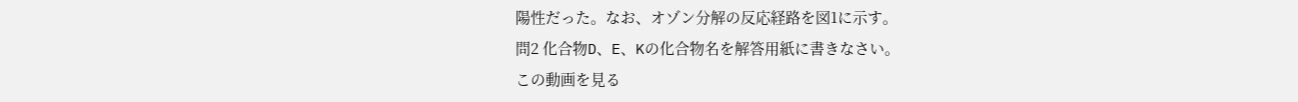陽性だった。なお、オゾン分解の反応経路を図1に示す。
問2 化合物D、E、Kの化合物名を解答用紙に書きなさい。
この動画を見る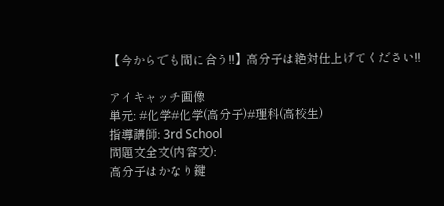【今からでも間に合う!!】高分子は絶対仕上げてください!!

アイキャッチ画像
単元: #化学#化学(高分子)#理科(高校生)
指導講師: 3rd School
問題文全文(内容文):
高分子はかなり鍵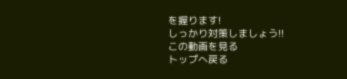を握ります!
しっかり対策しましょう!!
この動画を見る
トップへ戻る